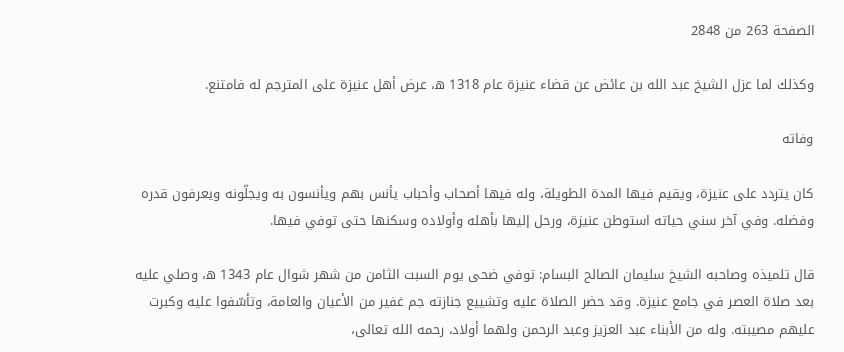الصفحة 263 من 2848

وكذلك لما عزل الشيخ عبد الله بن عائض عن قضاء عنيزة عام 1318 ه‍، عرض أهل عنيزة على المترجم له فامتنع.

وفاته

كان يتردد على عنيزة، ويقيم فيها المدة الطويلة، وله فيها أصحاب وأحباب يأنس بهم ويأنسون به ويجلّونه ويعرفون قدره وفضله. وفي آخر سني حياته استوطن عنيزة، ورحل إليها بأهله وأولاده وسكنها حتى توفي فيها.

قال تلميذه وصاحبه الشيخ سليمان الصالح البسام: توفي ضحى يوم السبت الثامن من شهر شوال عام 1343 ه‍، وصلي عليه بعد صلاة العصر في جامع عنيزة. وقد حضر الصلاة عليه وتشييع جنازته جم غفير من الأعيان والعامة، وتأسّفوا عليه وكبرت عليهم مصيبته. وله من الأبناء عبد العزيز وعبد الرحمن ولهما أولاد، رحمه الله تعالى،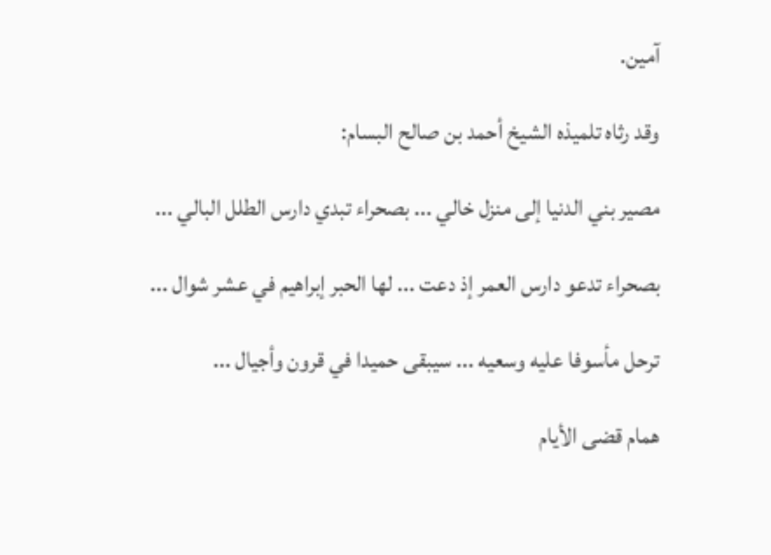آمين.

وقد رثاه تلميذه الشيخ أحمد بن صالح البسام:

مصير بني الدنيا إلى منزل خالي ... بصحراء تبدي دارس الطلل البالي ...

بصحراء تدعو دارس العمر إذ دعت ... لها الحبر إبراهيم في عشر شوال ...

ترحل مأسوفا عليه وسعيه ... سيبقى حميدا في قرون وأجيال ...

همام قضى الأيام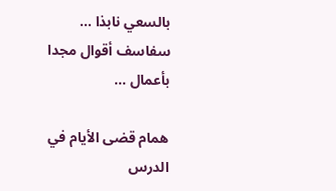بالسعي نابذا ... سفاسف أقوال مجدا بأعمال ...

همام قضى الأيام في الدرس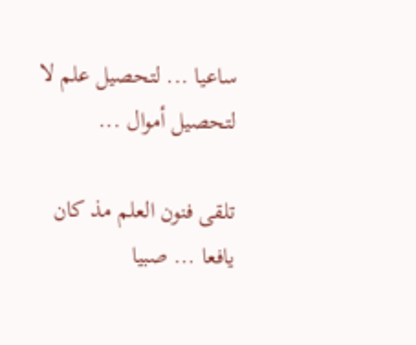ساعيا ... لتحصيل علم لا لتحصيل أموال ...

تلقى فنون العلم مذ كان يافعا ... صبيا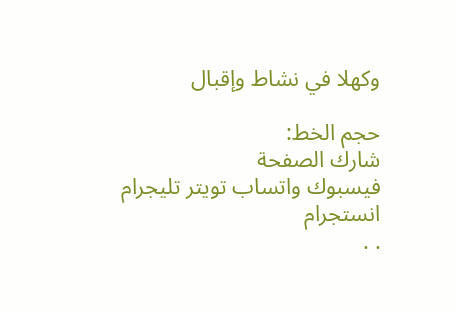وكهلا في نشاط وإقبال

حجم الخط:
شارك الصفحة
فيسبوك واتساب تويتر تليجرام انستجرام
. .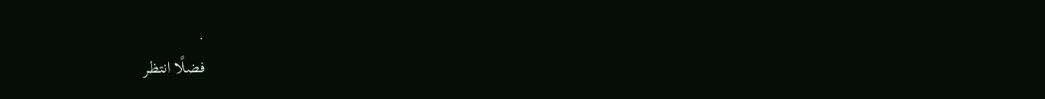.
فضلًا انتظر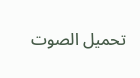تحميل الصوت